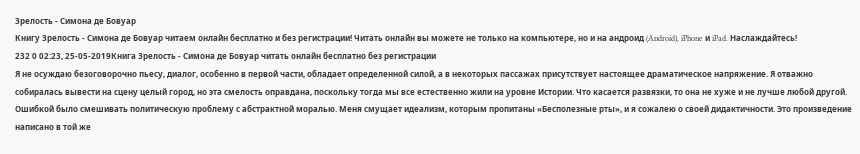Зрелость - Симона де Бовуар
Книгу Зрелость - Симона де Бовуар читаем онлайн бесплатно и без регистрации! Читать онлайн вы можете не только на компьютере, но и на андроид (Android), iPhone и iPad. Наслаждайтесь!
232 0 02:23, 25-05-2019Книга Зрелость - Симона де Бовуар читать онлайн бесплатно без регистрации
Я не осуждаю безоговорочно пьесу, диалог, особенно в первой части, обладает определенной силой, а в некоторых пассажах присутствует настоящее драматическое напряжение. Я отважно собиралась вывести на сцену целый город, но эта смелость оправдана, поскольку тогда мы все естественно жили на уровне Истории. Что касается развязки, то она не хуже и не лучше любой другой. Ошибкой было смешивать политическую проблему с абстрактной моралью. Меня смущает идеализм, которым пропитаны «Бесполезные рты», и я сожалею о своей дидактичности. Это произведение написано в той же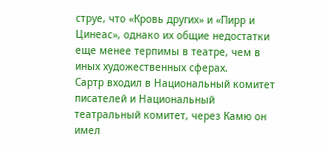струе, что «Кровь других» и «Пирр и Цинеас», однако их общие недостатки еще менее терпимы в театре, чем в иных художественных сферах.
Сартр входил в Национальный комитет писателей и Национальный театральный комитет, через Камю он имел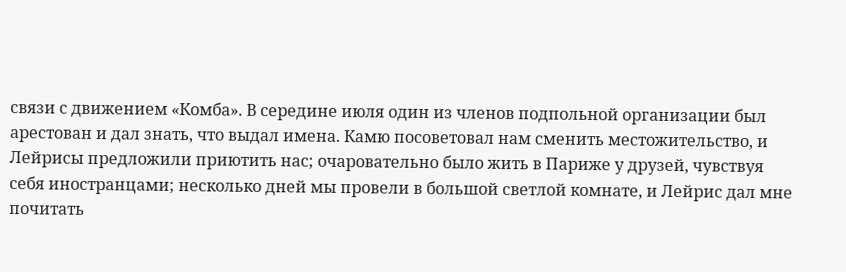связи с движением «Комба». В середине июля один из членов подпольной организации был арестован и дал знать, что выдал имена. Камю посоветовал нам сменить местожительство, и Лейрисы предложили приютить нас; очаровательно было жить в Париже у друзей, чувствуя себя иностранцами; несколько дней мы провели в большой светлой комнате, и Лейрис дал мне почитать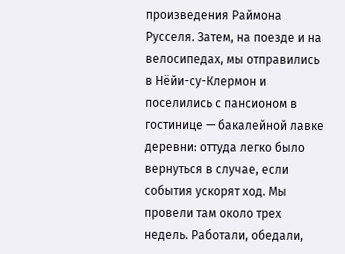произведения Раймона Русселя. Затем, на поезде и на велосипедах, мы отправились в Нёйи-су-Клермон и поселились с пансионом в гостинице — бакалейной лавке деревни: оттуда легко было вернуться в случае, если события ускорят ход. Мы провели там около трех недель. Работали, обедали,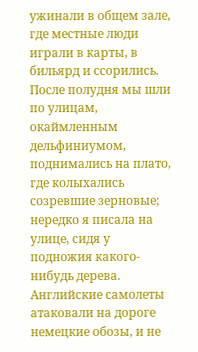ужинали в общем зале, где местные люди играли в карты, в бильярд и ссорились. После полудня мы шли по улицам, окаймленным дельфиниумом, поднимались на плато, где колыхались созревшие зерновые; нередко я писала на улице, сидя у подножия какого-нибудь дерева. Английские самолеты атаковали на дороге немецкие обозы, и не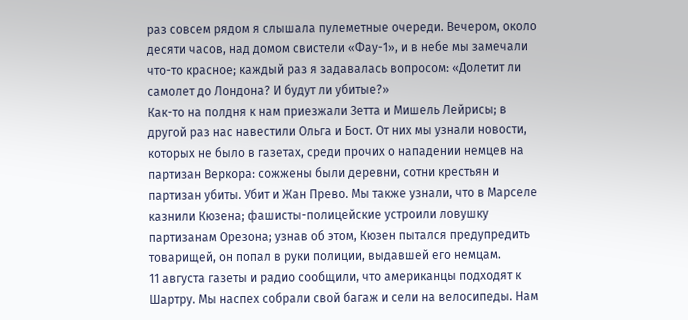раз совсем рядом я слышала пулеметные очереди. Вечером, около десяти часов, над домом свистели «Фау-1», и в небе мы замечали что-то красное; каждый раз я задавалась вопросом: «Долетит ли самолет до Лондона? И будут ли убитые?»
Как-то на полдня к нам приезжали Зетта и Мишель Лейрисы; в другой раз нас навестили Ольга и Бост. От них мы узнали новости, которых не было в газетах, среди прочих о нападении немцев на партизан Веркора: сожжены были деревни, сотни крестьян и партизан убиты. Убит и Жан Прево. Мы также узнали, что в Марселе казнили Кюзена; фашисты-полицейские устроили ловушку партизанам Орезона; узнав об этом, Кюзен пытался предупредить товарищей, он попал в руки полиции, выдавшей его немцам.
11 августа газеты и радио сообщили, что американцы подходят к Шартру. Мы наспех собрали свой багаж и сели на велосипеды. Нам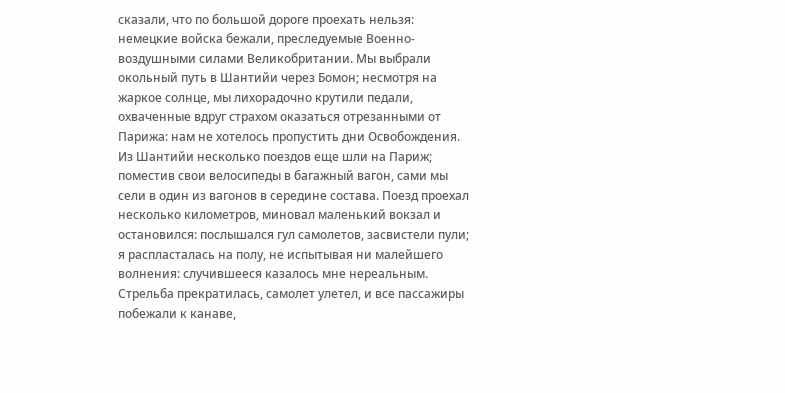сказали, что по большой дороге проехать нельзя: немецкие войска бежали, преследуемые Военно-воздушными силами Великобритании. Мы выбрали окольный путь в Шантийи через Бомон; несмотря на жаркое солнце, мы лихорадочно крутили педали, охваченные вдруг страхом оказаться отрезанными от Парижа: нам не хотелось пропустить дни Освобождения. Из Шантийи несколько поездов еще шли на Париж; поместив свои велосипеды в багажный вагон, сами мы сели в один из вагонов в середине состава. Поезд проехал несколько километров, миновал маленький вокзал и остановился: послышался гул самолетов, засвистели пули; я распласталась на полу, не испытывая ни малейшего волнения: случившееся казалось мне нереальным. Стрельба прекратилась, самолет улетел, и все пассажиры побежали к канаве,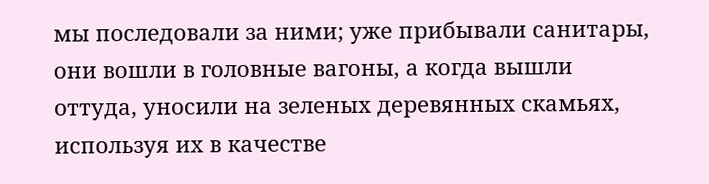мы последовали за ними; уже прибывали санитары, они вошли в головные вагоны, а когда вышли оттуда, уносили на зеленых деревянных скамьях, используя их в качестве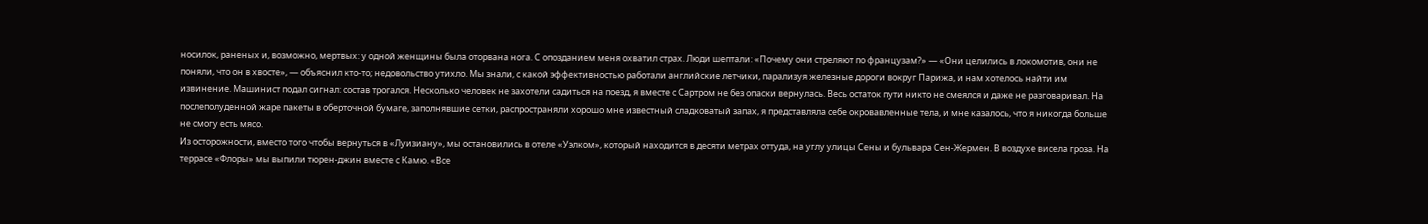носилок, раненых и, возможно, мертвых: у одной женщины была оторвана нога. С опозданием меня охватил страх. Люди шептали: «Почему они стреляют по французам?» — «Они целились в локомотив, они не поняли, что он в хвосте», — объяснил кто-то; недовольство утихло. Мы знали, с какой эффективностью работали английские летчики, парализуя железные дороги вокруг Парижа, и нам хотелось найти им извинение. Машинист подал сигнал: состав трогался. Несколько человек не захотели садиться на поезд, я вместе с Сартром не без опаски вернулась. Весь остаток пути никто не смеялся и даже не разговаривал. На послеполуденной жаре пакеты в оберточной бумаге, заполнявшие сетки, распространяли хорошо мне известный сладковатый запах, я представляла себе окровавленные тела, и мне казалось, что я никогда больше не смогу есть мясо.
Из осторожности, вместо того чтобы вернуться в «Луизиану», мы остановились в отеле «Уэлком», который находится в десяти метрах оттуда, на углу улицы Сены и бульвара Сен-Жермен. В воздухе висела гроза. На террасе «Флоры» мы выпили тюрен-джин вместе с Камю. «Все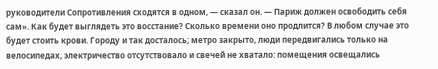руководители Сопротивления сходятся в одном, — сказал он. — Париж должен освободить себя сам». Как будет выглядеть это восстание? Сколько времени оно продлится? В любом случае это будет стоить крови. Городу и так досталось; метро закрыто, люди передвигались только на велосипедах, электричество отсутствовало и свечей не хватало: помещения освещались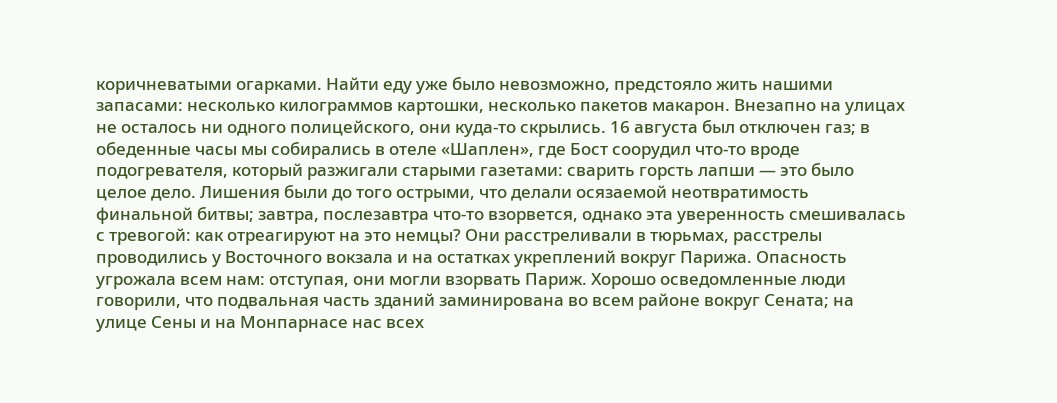коричневатыми огарками. Найти еду уже было невозможно, предстояло жить нашими запасами: несколько килограммов картошки, несколько пакетов макарон. Внезапно на улицах не осталось ни одного полицейского, они куда-то скрылись. 16 августа был отключен газ; в обеденные часы мы собирались в отеле «Шаплен», где Бост соорудил что-то вроде подогревателя, который разжигали старыми газетами: сварить горсть лапши — это было целое дело. Лишения были до того острыми, что делали осязаемой неотвратимость финальной битвы; завтра, послезавтра что-то взорвется, однако эта уверенность смешивалась с тревогой: как отреагируют на это немцы? Они расстреливали в тюрьмах, расстрелы проводились у Восточного вокзала и на остатках укреплений вокруг Парижа. Опасность угрожала всем нам: отступая, они могли взорвать Париж. Хорошо осведомленные люди говорили, что подвальная часть зданий заминирована во всем районе вокруг Сената; на улице Сены и на Монпарнасе нас всех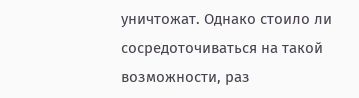уничтожат. Однако стоило ли сосредоточиваться на такой возможности, раз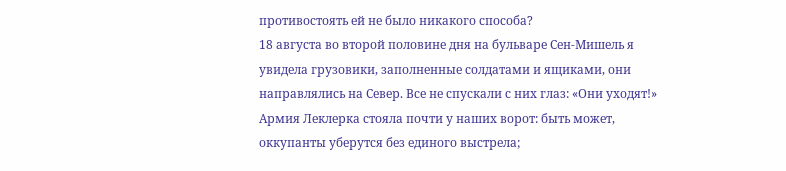противостоять ей не было никакого способа?
18 августа во второй половине дня на бульваре Сен-Мишель я увидела грузовики, заполненные солдатами и ящиками, они направлялись на Север. Все не спускали с них глаз: «Они уходят!» Армия Леклерка стояла почти у наших ворот: быть может, оккупанты уберутся без единого выстрела;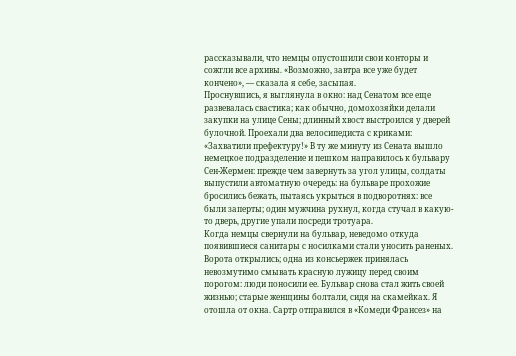рассказывали, что немцы опустошили свои конторы и сожгли все архивы. «Возможно, завтра все уже будет кончено», — сказала я себе, засыпая.
Проснувшись, я выглянула в окно: над Сенатом все еще развевалась свастика; как обычно, домохозяйки делали закупки на улице Сены; длинный хвост выстроился у дверей булочной. Проехали два велосипедиста с криками: «Захватили префектуру!» В ту же минуту из Сената вышло немецкое подразделение и пешком направилось к бульвару Сен-Жермен: прежде чем завернуть за угол улицы, солдаты выпустили автоматную очередь: на бульваре прохожие бросились бежать, пытаясь укрыться в подворотнях: все были заперты; один мужчина рухнул, когда стучал в какую-то дверь, другие упали посреди тротуара.
Когда немцы свернули на бульвар, неведомо откуда появившиеся санитары с носилками стали уносить раненых. Ворота открылись; одна из консьержек принялась невозмутимо смывать красную лужицу перед своим порогом: люди поносили ее. Бульвар снова стал жить своей жизнью; старые женщины болтали, сидя на скамейках. Я отошла от окна. Сартр отправился в «Комеди Франсез» на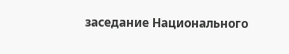заседание Национального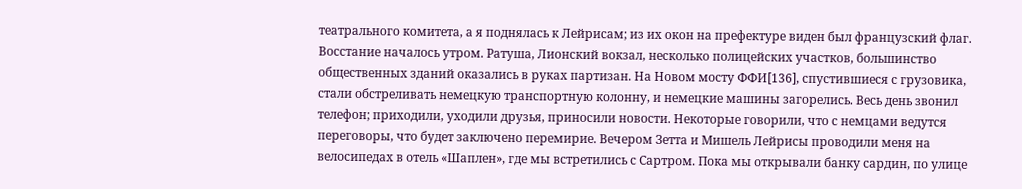театрального комитета, а я поднялась к Лейрисам; из их окон на префектуре виден был французский флаг. Восстание началось утром. Ратуша, Лионский вокзал, несколько полицейских участков, большинство общественных зданий оказались в руках партизан. На Новом мосту ФФИ[136], спустившиеся с грузовика, стали обстреливать немецкую транспортную колонну, и немецкие машины загорелись. Весь день звонил телефон; приходили, уходили друзья, приносили новости. Некоторые говорили, что с немцами ведутся переговоры, что будет заключено перемирие. Вечером Зетта и Мишель Лейрисы проводили меня на велосипедах в отель «Шаплен», где мы встретились с Сартром. Пока мы открывали банку сардин, по улице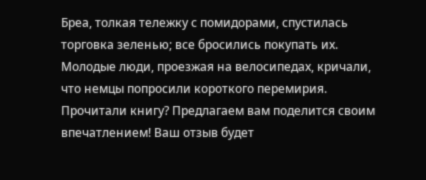Бреа, толкая тележку с помидорами, спустилась торговка зеленью; все бросились покупать их. Молодые люди, проезжая на велосипедах, кричали, что немцы попросили короткого перемирия.
Прочитали книгу? Предлагаем вам поделится своим впечатлением! Ваш отзыв будет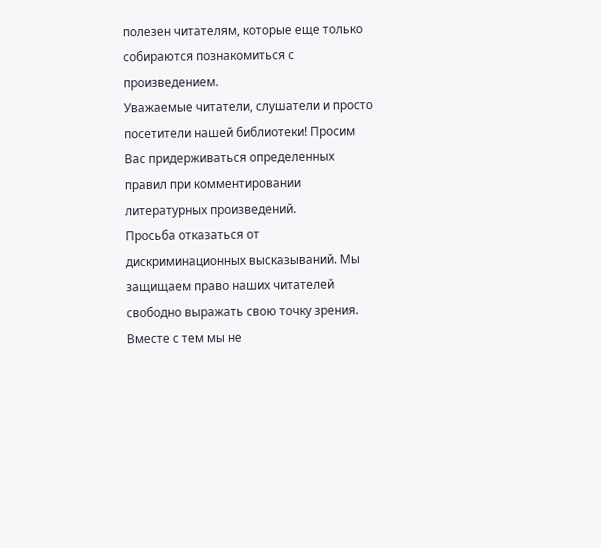полезен читателям, которые еще только собираются познакомиться с произведением.
Уважаемые читатели, слушатели и просто посетители нашей библиотеки! Просим Вас придерживаться определенных правил при комментировании литературных произведений.
Просьба отказаться от дискриминационных высказываний. Мы защищаем право наших читателей свободно выражать свою точку зрения. Вместе с тем мы не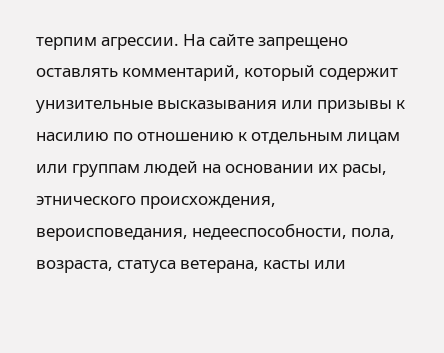терпим агрессии. На сайте запрещено оставлять комментарий, который содержит унизительные высказывания или призывы к насилию по отношению к отдельным лицам или группам людей на основании их расы, этнического происхождения, вероисповедания, недееспособности, пола, возраста, статуса ветерана, касты или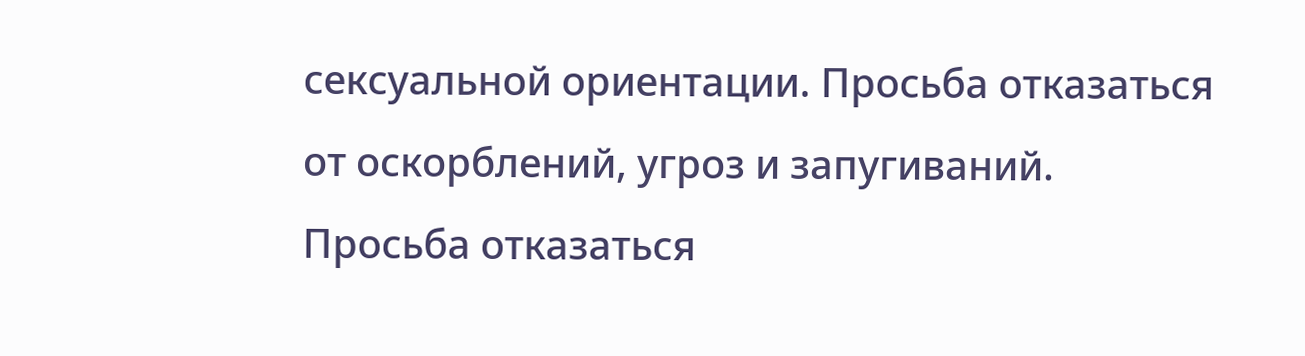сексуальной ориентации. Просьба отказаться от оскорблений, угроз и запугиваний. Просьба отказаться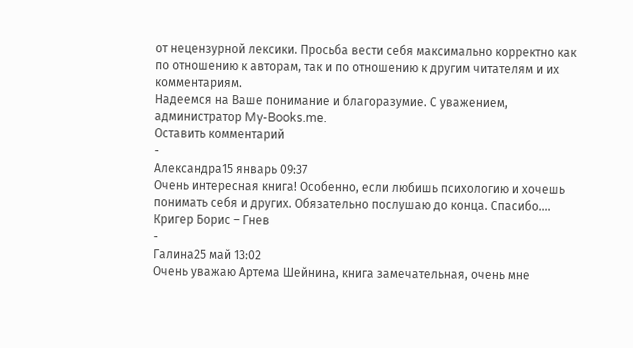от нецензурной лексики. Просьба вести себя максимально корректно как по отношению к авторам, так и по отношению к другим читателям и их комментариям.
Надеемся на Ваше понимание и благоразумие. С уважением, администратор My-Books.me.
Оставить комментарий
-
Александра15 январь 09:37
Очень интересная книга! Особенно, если любишь психологию и хочешь понимать себя и других. Обязательно послушаю до конца. Спасибо....
Кригер Борис – Гнев
-
Галина25 май 13:02
Очень уважаю Артема Шейнина, книга замечательная, очень мне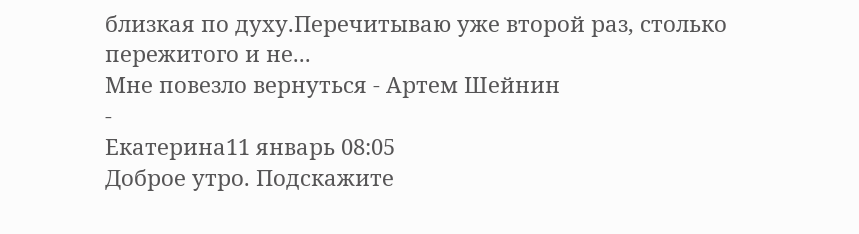близкая по духу.Перечитываю уже второй раз, столько пережитого и не...
Мне повезло вернуться - Артем Шейнин
-
Екатерина11 январь 08:05
Доброе утро. Подскажите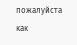пожалуйста как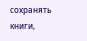сохранять книги,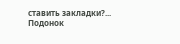ставить закладки?...
Подонок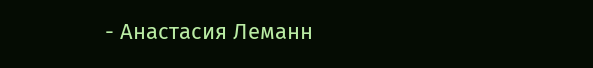- Анастасия Леманн